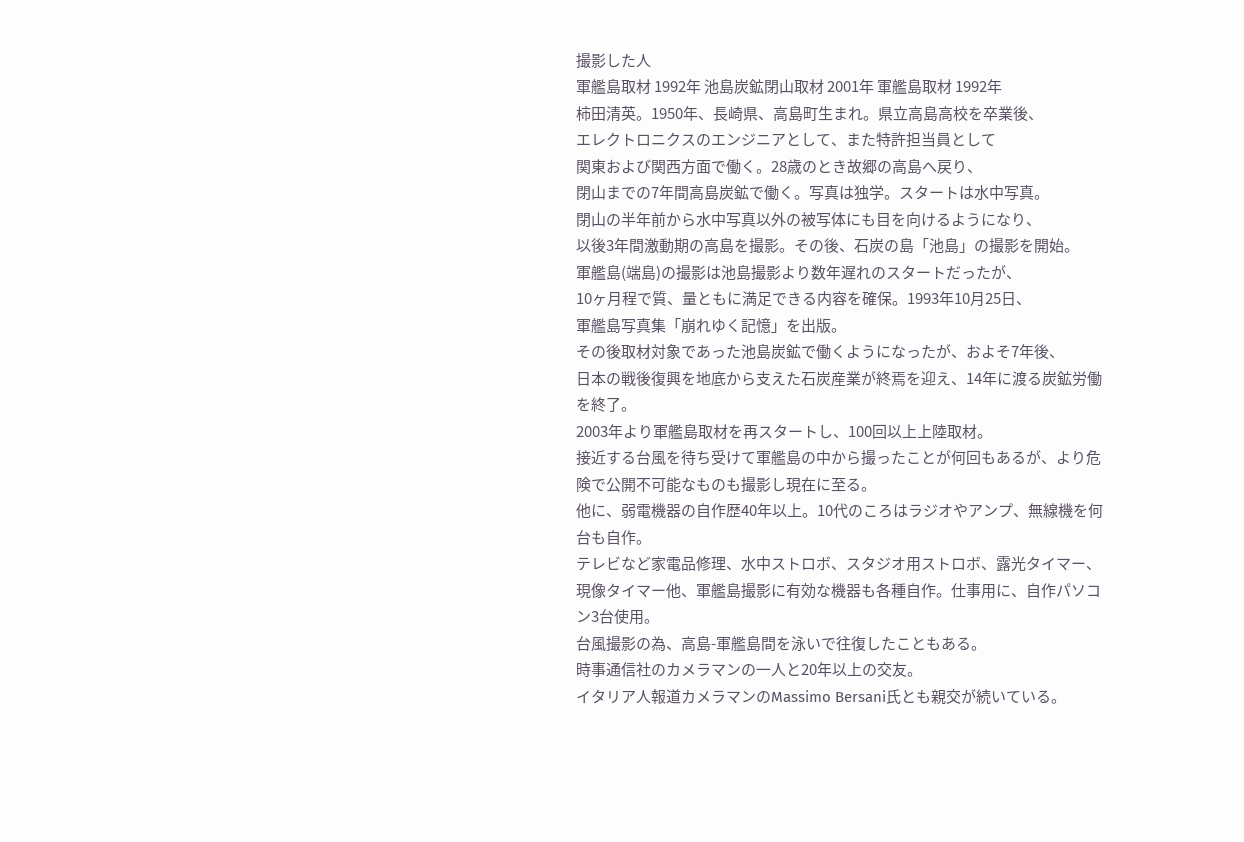撮影した人
軍艦島取材 1992年 池島炭鉱閉山取材 2001年 軍艦島取材 1992年
柿田清英。1950年、長崎県、高島町生まれ。県立高島高校を卒業後、
エレクトロニクスのエンジニアとして、また特許担当員として
関東および関西方面で働く。28歳のとき故郷の高島へ戻り、
閉山までの7年間高島炭鉱で働く。写真は独学。スタートは水中写真。
閉山の半年前から水中写真以外の被写体にも目を向けるようになり、
以後3年間激動期の高島を撮影。その後、石炭の島「池島」の撮影を開始。
軍艦島(端島)の撮影は池島撮影より数年遅れのスタートだったが、
10ヶ月程で質、量ともに満足できる内容を確保。1993年10月25日、
軍艦島写真集「崩れゆく記憶」を出版。
その後取材対象であった池島炭鉱で働くようになったが、およそ7年後、
日本の戦後復興を地底から支えた石炭産業が終焉を迎え、14年に渡る炭鉱労働を終了。
2003年より軍艦島取材を再スタートし、100回以上上陸取材。
接近する台風を待ち受けて軍艦島の中から撮ったことが何回もあるが、より危険で公開不可能なものも撮影し現在に至る。
他に、弱電機器の自作歴40年以上。10代のころはラジオやアンプ、無線機を何台も自作。
テレビなど家電品修理、水中ストロボ、スタジオ用ストロボ、露光タイマー、
現像タイマー他、軍艦島撮影に有効な機器も各種自作。仕事用に、自作パソコン3台使用。
台風撮影の為、高島-軍艦島間を泳いで往復したこともある。
時事通信社のカメラマンの一人と20年以上の交友。
イタリア人報道カメラマンのMassimo Bersani氏とも親交が続いている。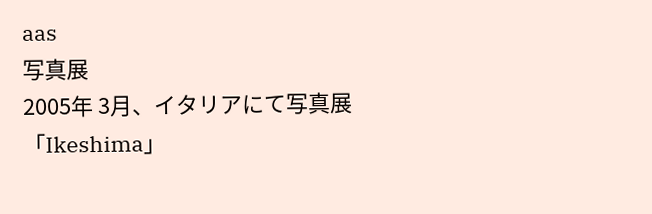aas
写真展
2005年 3月、イタリアにて写真展
「Ikeshima」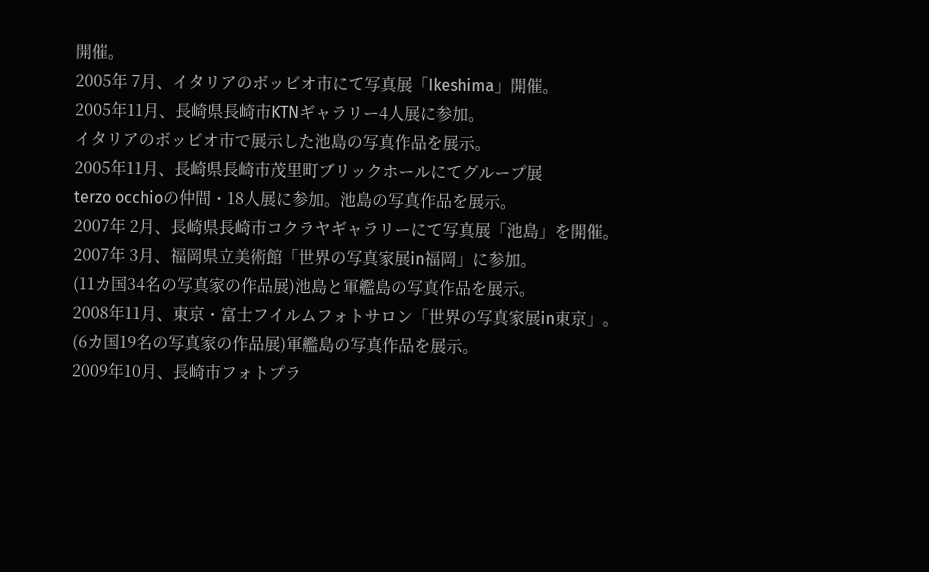開催。
2005年 7月、イタリアのボッビオ市にて写真展「Ikeshima」開催。
2005年11月、長崎県長崎市KTNギャラリー4人展に参加。
イタリアのボッビオ市で展示した池島の写真作品を展示。
2005年11月、長崎県長崎市茂里町ブリックホールにてグループ展
terzo occhioの仲間・18人展に参加。池島の写真作品を展示。
2007年 2月、長崎県長崎市コクラヤギャラリーにて写真展「池島」を開催。
2007年 3月、福岡県立美術館「世界の写真家展in福岡」に参加。
(11カ国34名の写真家の作品展)池島と軍艦島の写真作品を展示。
2008年11月、東京・富士フイルムフォトサロン「世界の写真家展in東京」。
(6カ国19名の写真家の作品展)軍艦島の写真作品を展示。
2009年10月、長崎市フォトプラ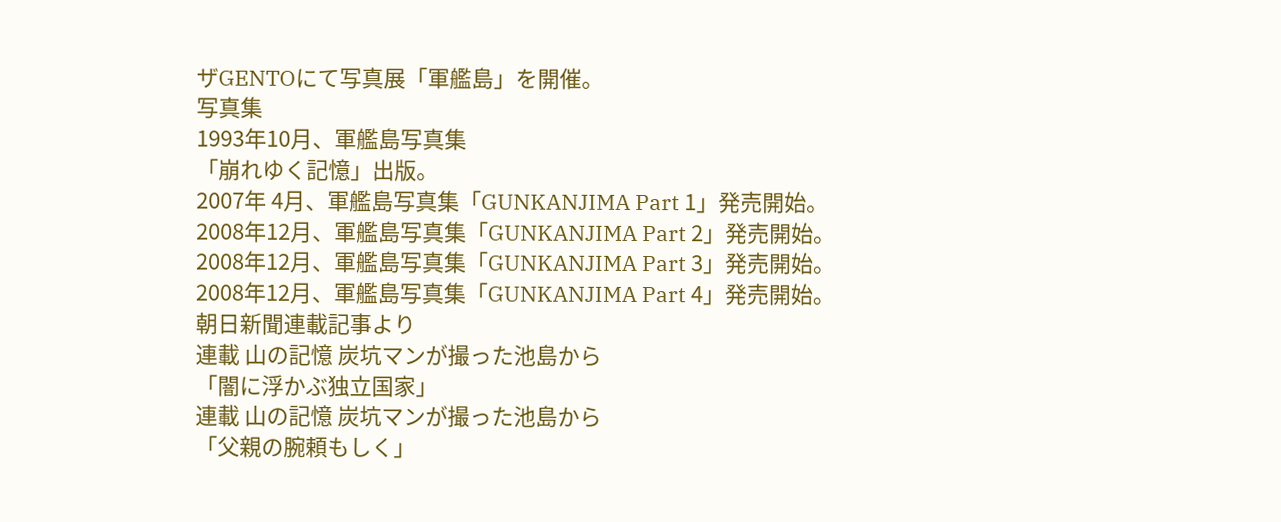ザGENTOにて写真展「軍艦島」を開催。
写真集
1993年10月、軍艦島写真集
「崩れゆく記憶」出版。
2007年 4月、軍艦島写真集「GUNKANJIMA Part 1」発売開始。
2008年12月、軍艦島写真集「GUNKANJIMA Part 2」発売開始。
2008年12月、軍艦島写真集「GUNKANJIMA Part 3」発売開始。
2008年12月、軍艦島写真集「GUNKANJIMA Part 4」発売開始。
朝日新聞連載記事より
連載 山の記憶 炭坑マンが撮った池島から
「闇に浮かぶ独立国家」
連載 山の記憶 炭坑マンが撮った池島から
「父親の腕頼もしく」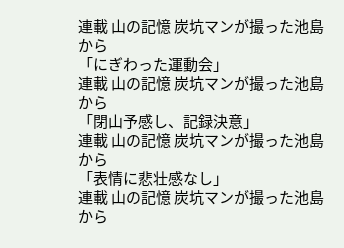連載 山の記憶 炭坑マンが撮った池島から
「にぎわった運動会」
連載 山の記憶 炭坑マンが撮った池島から
「閉山予感し、記録決意」
連載 山の記憶 炭坑マンが撮った池島から
「表情に悲壮感なし」
連載 山の記憶 炭坑マンが撮った池島から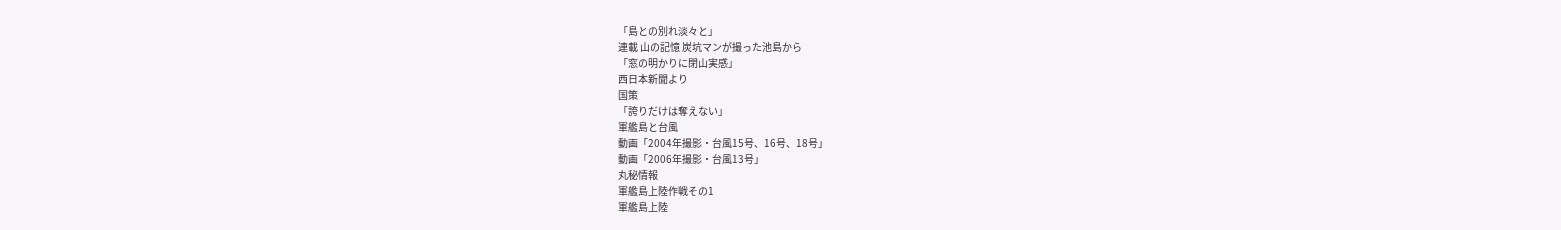「島との別れ淡々と」
連載 山の記憶 炭坑マンが撮った池島から
「窓の明かりに閉山実感」
西日本新聞より
国策
「誇りだけは奪えない」
軍艦島と台風
動画「2004年撮影・台風15号、16号、18号」
動画「2006年撮影・台風13号」
丸秘情報
軍艦島上陸作戦その1
軍艦島上陸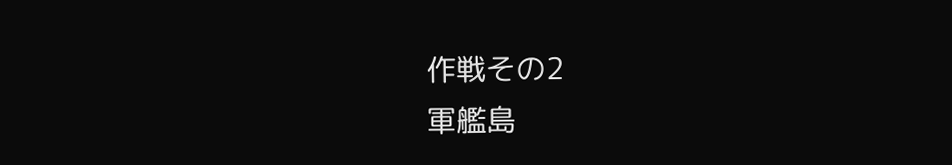作戦その2
軍艦島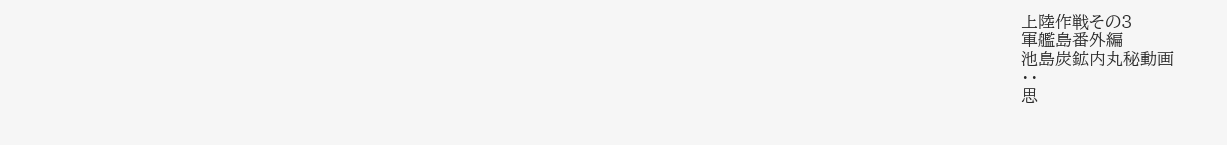上陸作戦その3
軍艦島番外編
池島炭鉱内丸秘動画
・・
思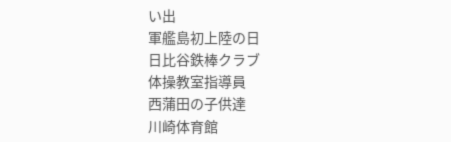い出
軍艦島初上陸の日
日比谷鉄棒クラブ
体操教室指導員
西蒲田の子供達
川崎体育館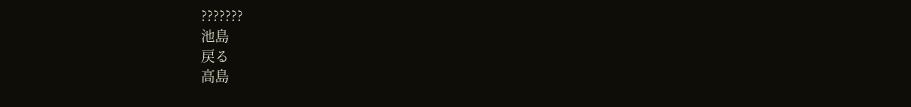???????
池島
戻る
高島